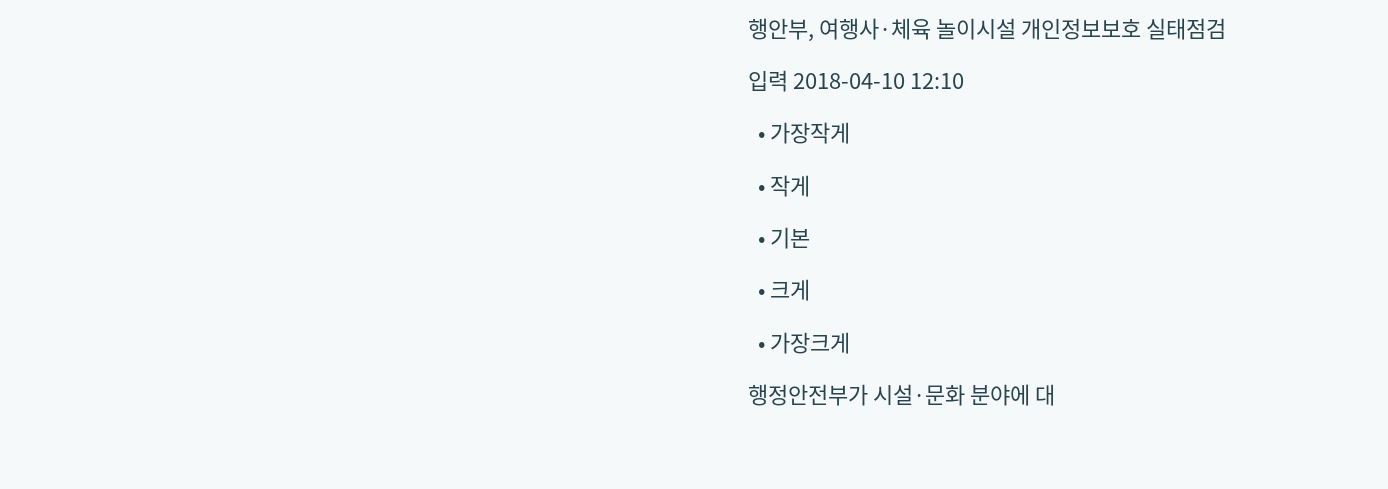행안부, 여행사·체육 놀이시설 개인정보보호 실태점검

입력 2018-04-10 12:10

  • 가장작게

  • 작게

  • 기본

  • 크게

  • 가장크게

행정안전부가 시설·문화 분야에 대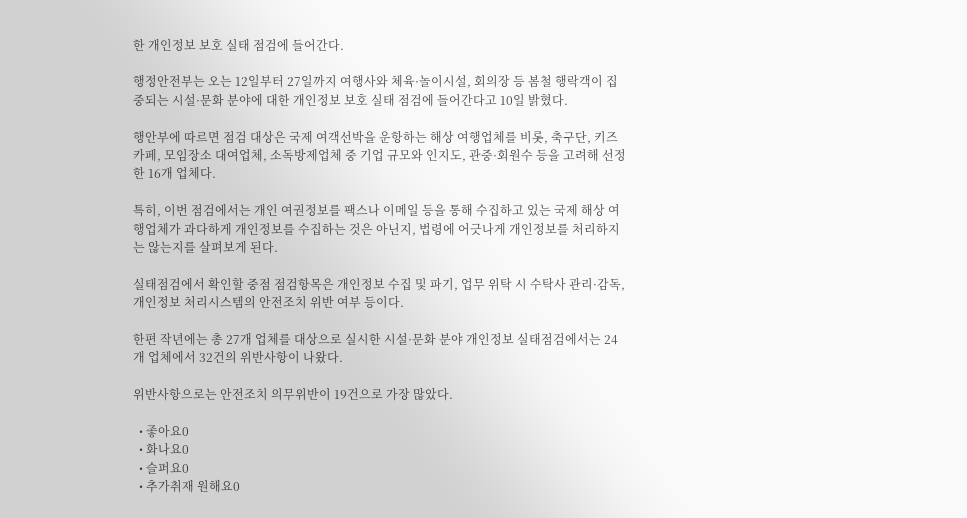한 개인정보 보호 실태 점검에 들어간다.

행정안전부는 오는 12일부터 27일까지 여행사와 체육·놀이시설, 회의장 등 봄철 행락객이 집중되는 시설·문화 분야에 대한 개인정보 보호 실태 점검에 들어간다고 10일 밝혔다.

행안부에 따르면 점검 대상은 국제 여객선박을 운항하는 해상 여행업체를 비롯, 축구단, 키즈카페, 모임장소 대여업체, 소독방제업체 중 기업 규모와 인지도, 관중·회원수 등을 고려해 선정한 16개 업체다.

특히, 이번 점검에서는 개인 여권정보를 팩스나 이메일 등을 통해 수집하고 있는 국제 해상 여행업체가 과다하게 개인정보를 수집하는 것은 아닌지, 법령에 어긋나게 개인정보를 처리하지는 않는지를 살펴보게 된다.

실태점검에서 확인할 중점 점검항목은 개인정보 수집 및 파기, 업무 위탁 시 수탁사 관리·감독, 개인정보 처리시스템의 안전조치 위반 여부 등이다.

한편 작년에는 총 27개 업체를 대상으로 실시한 시설·문화 분야 개인정보 실태점검에서는 24개 업체에서 32건의 위반사항이 나왔다.

위반사항으로는 안전조치 의무위반이 19건으로 가장 많았다.

  • 좋아요0
  • 화나요0
  • 슬퍼요0
  • 추가취재 원해요0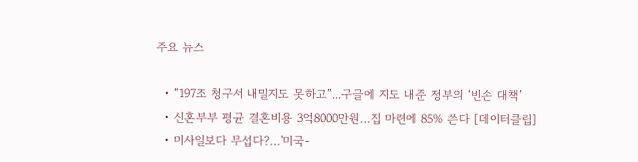주요 뉴스

  • “197조 청구서 내밀지도 못하고”...구글에 지도 내준 정부의 ‘빈손 대책’
  • 신혼부부 평균 결혼비용 3억8000만원…집 마련에 85% 쓴다 [데이터클립]
  • 미사일보다 무섭다?…'미국-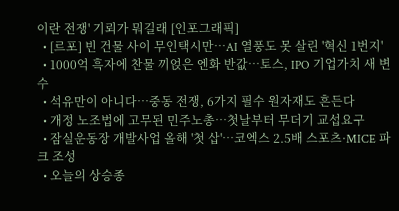이란 전쟁' 기뢰가 뭐길래 [인포그래픽]
  • [르포] 빈 건물 사이 무인택시만…AI 열풍도 못 살린 '혁신 1번지'
  • 1000억 흑자에 찬물 끼얹은 엔화 반값…토스, IPO 기업가치 새 변수
  • 석유만이 아니다⋯중동 전쟁, 6가지 필수 원자재도 흔든다
  • 개정 노조법에 고무된 민주노총⋯첫날부터 무더기 교섭요구
  • 잠실운동장 개발사업 올해 '첫 삽'…코엑스 2.5배 스포츠·MICE 파크 조성
  • 오늘의 상승종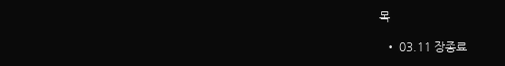목

  • 03.11 장종료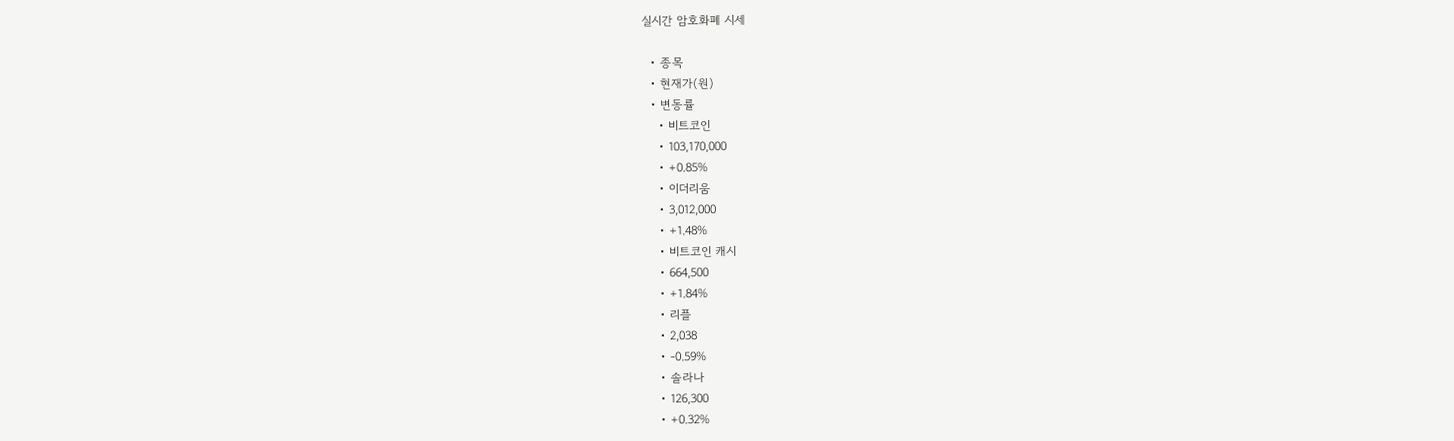실시간 암호화폐 시세

  • 종목
  • 현재가(원)
  • 변동률
    • 비트코인
    • 103,170,000
    • +0.85%
    • 이더리움
    • 3,012,000
    • +1.48%
    • 비트코인 캐시
    • 664,500
    • +1.84%
    • 리플
    • 2,038
    • -0.59%
    • 솔라나
    • 126,300
    • +0.32%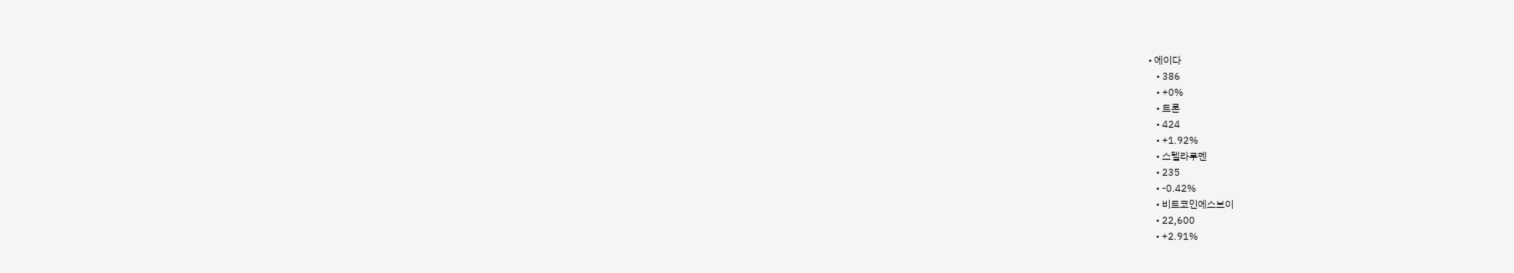• 에이다
    • 386
    • +0%
    • 트론
    • 424
    • +1.92%
    • 스텔라루멘
    • 235
    • -0.42%
    • 비트코인에스브이
    • 22,600
    • +2.91%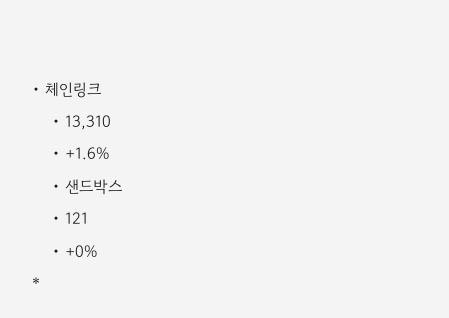• 체인링크
    • 13,310
    • +1.6%
    • 샌드박스
    • 121
    • +0%
*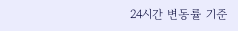24시간 변동률 기준